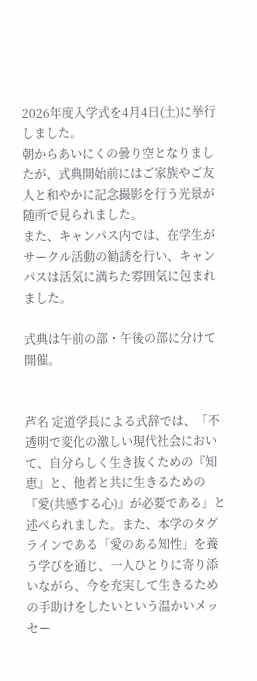2026年度入学式を4月4日(土)に挙行しました。
朝からあいにくの曇り空となりましたが、式典開始前にはご家族やご友人と和やかに記念撮影を行う光景が随所で見られました。
また、キャンパス内では、在学生がサークル活動の勧誘を行い、キャンパスは活気に満ちた雰囲気に包まれました。

式典は午前の部・午後の部に分けて開催。


芦名 定道学長による式辞では、「不透明で変化の激しい現代社会において、自分らしく生き抜くための『知恵』と、他者と共に生きるための『愛(共感する心)』が必要である」と述べられました。また、本学のタグラインである「愛のある知性」を養う学びを通じ、一人ひとりに寄り添いながら、今を充実して生きるための手助けをしたいという温かいメッセー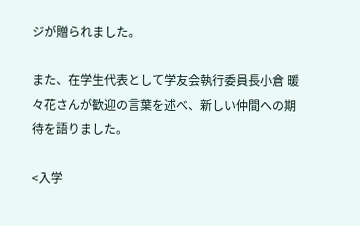ジが贈られました。

また、在学生代表として学友会執行委員長小倉 暖々花さんが歓迎の言葉を述べ、新しい仲間への期待を語りました。

<入学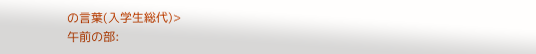の言葉(入学生総代)>
午前の部: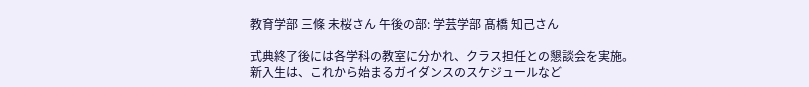教育学部 三條 未桜さん 午後の部: 学芸学部 髙橋 知己さん

式典終了後には各学科の教室に分かれ、クラス担任との懇談会を実施。
新入生は、これから始まるガイダンスのスケジュールなど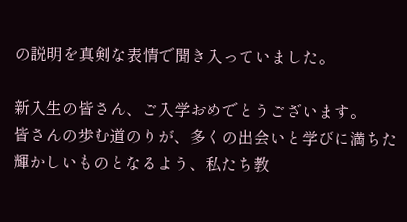の説明を真剣な表情で聞き入っていました。

新入生の皆さん、ご入学おめでとうございます。
皆さんの歩む道のりが、多くの出会いと学びに満ちた輝かしいものとなるよう、私たち教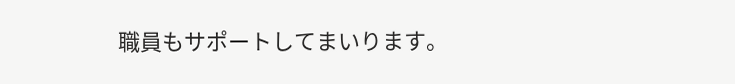職員もサポートしてまいります。